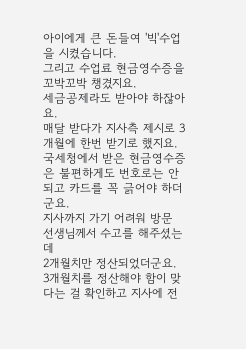아이에게 큰 돈들여 '빅'수업을 시켰습니다.
그리고 수업료 현금영수증을 꼬박꼬박 챙겼지요.
세금공제라도 받아야 하잖아요.
매달 받다가 지사측 제시로 3개월에 한번 받기로 했지요.
국세청에서 받은 현금영수증은 불편하게도 번호로는 안되고 카드를 꼭 긁어야 하더군요.
지사까지 가기 어려워 방문 선생님께서 수고를 해주셨는데
2개월치만 정산되었더군요.
3개월치를 정산해야 함이 맞다는 걸 확인하고 지사에 전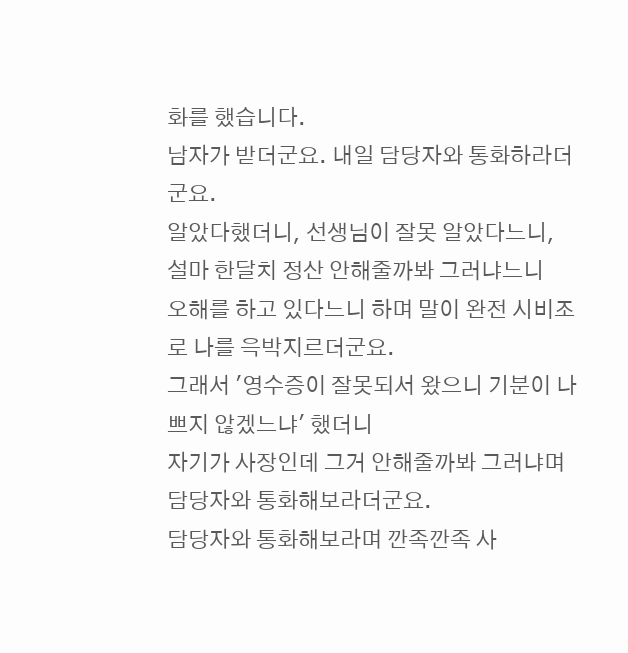화를 했습니다.
남자가 받더군요. 내일 담당자와 통화하라더군요.
알았다했더니, 선생님이 잘못 알았다느니, 설마 한달치 정산 안해줄까봐 그러냐느니
오해를 하고 있다느니 하며 말이 완전 시비조로 나를 윽박지르더군요.
그래서 '영수증이 잘못되서 왔으니 기분이 나쁘지 않겠느냐' 했더니
자기가 사장인데 그거 안해줄까봐 그러냐며 담당자와 통화해보라더군요.
담당자와 통화해보라며 깐족깐족 사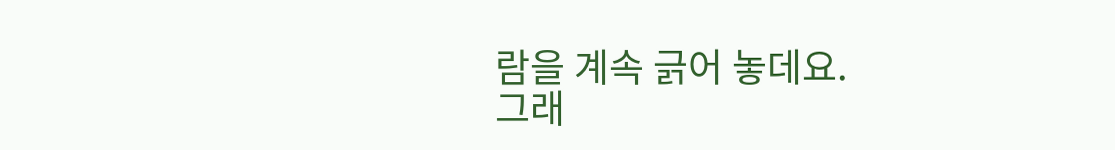람을 계속 긁어 놓데요.
그래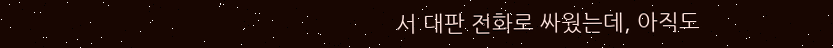서 대판 전화로 싸웠는데, 아직도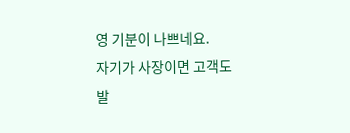영 기분이 나쁘네요.
자기가 사장이면 고객도 발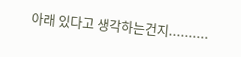아래 있다고 생각하는건지..........